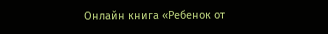Онлайн книга «Ребенок от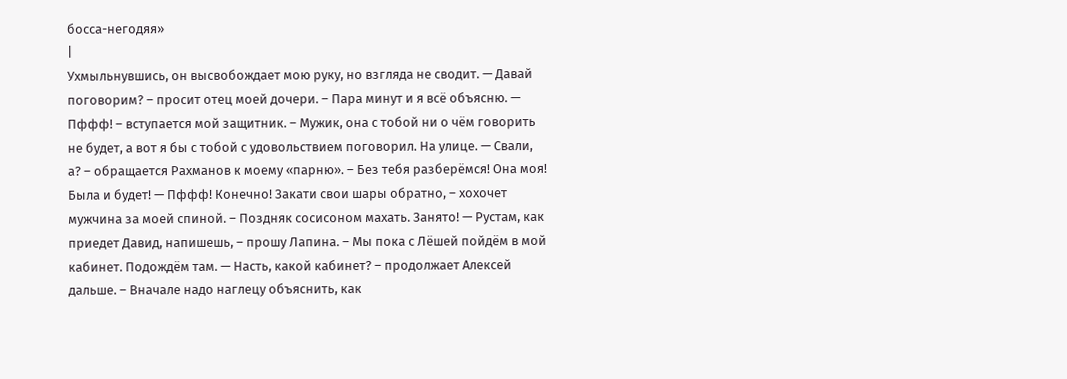босса-негодяя»
|
Ухмыльнувшись, он высвобождает мою руку, но взгляда не сводит. — Давай поговорим? – просит отец моей дочери. – Пара минут и я всё объясню. — Пффф! – вступается мой защитник. – Мужик, она с тобой ни о чём говорить не будет, а вот я бы с тобой с удовольствием поговорил. На улице. — Свали, а? – обращается Рахманов к моему «парню». – Без тебя разберёмся! Она моя! Была и будет! — Пффф! Конечно! Закати свои шары обратно, – хохочет мужчина за моей спиной. – Поздняк сосисоном махать. Занято! — Рустам, как приедет Давид, напишешь, – прошу Лапина. – Мы пока с Лёшей пойдём в мой кабинет. Подождём там. — Насть, какой кабинет? – продолжает Алексей дальше. – Вначале надо наглецу объяснить, как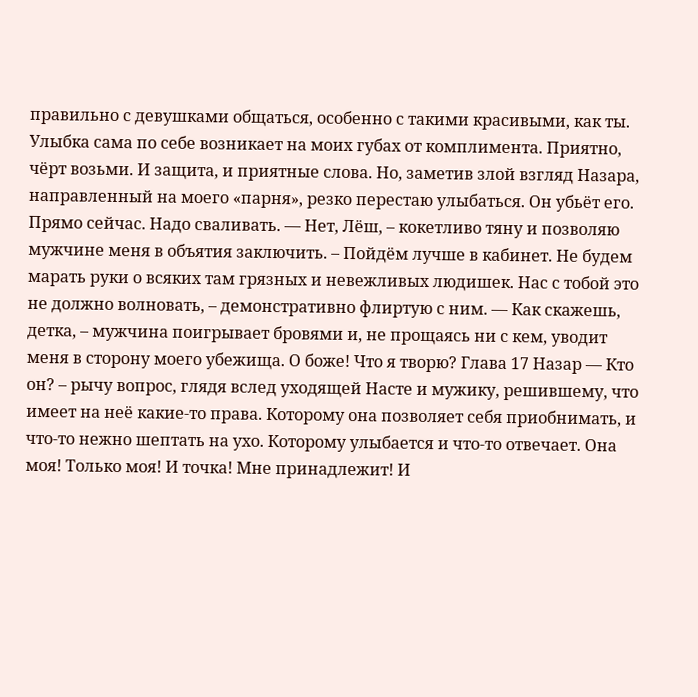правильно с девушками общаться, особенно с такими красивыми, как ты. Улыбка сама по себе возникает на моих губах от комплимента. Приятно, чёрт возьми. И защита, и приятные слова. Но, заметив злой взгляд Назара, направленный на моего «парня», резко перестаю улыбаться. Он убьёт его. Прямо сейчас. Надо сваливать. — Нет, Лёш, – кокетливо тяну и позволяю мужчине меня в объятия заключить. – Пойдём лучше в кабинет. Не будем марать руки о всяких там грязных и невежливых людишек. Нас с тобой это не должно волновать, – демонстративно флиртую с ним. — Как скажешь, детка, – мужчина поигрывает бровями и, не прощаясь ни с кем, уводит меня в сторону моего убежища. О боже! Что я творю? Глава 17 Назар — Кто он? – рычу вопрос, глядя вслед уходящей Насте и мужику, решившему, что имеет на неё какие-то права. Которому она позволяет себя приобнимать, и что-то нежно шептать на ухо. Которому улыбается и что-то отвечает. Она моя! Только моя! И точка! Мне принадлежит! И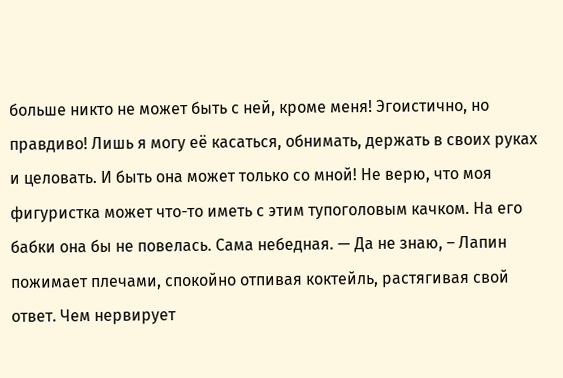больше никто не может быть с ней, кроме меня! Эгоистично, но правдиво! Лишь я могу её касаться, обнимать, держать в своих руках и целовать. И быть она может только со мной! Не верю, что моя фигуристка может что-то иметь с этим тупоголовым качком. На его бабки она бы не повелась. Сама небедная. — Да не знаю, – Лапин пожимает плечами, спокойно отпивая коктейль, растягивая свой ответ. Чем нервирует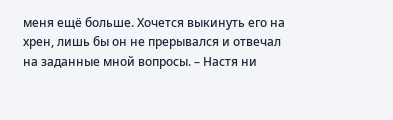меня ещё больше. Хочется выкинуть его на хрен, лишь бы он не прерывался и отвечал на заданные мной вопросы. – Настя ни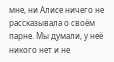мне, ни Алисе ничего не рассказывала о своём парне. Мы думали, у неё никого нет и не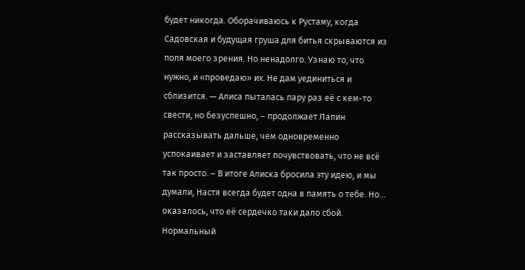будет никогда. Оборачиваюсь к Рустаму, когда Садовская и будущая груша для битья скрываются из поля моего зрения. Но ненадолго. Узнаю то, что нужно, и «проведаю» их. Не дам уединиться и сблизится. — Алиса пыталась пару раз её с кем-то свести, но безуспешно, – продолжает Лапин рассказывать дальше, чем одновременно успокаивает и заставляет почувствовать, что не всё так просто. – В итоге Алиска бросила эту идею, и мы думали, Настя всегда будет одна в память о тебе. Но… оказалось, что её сердечко таки дало сбой. Нормальный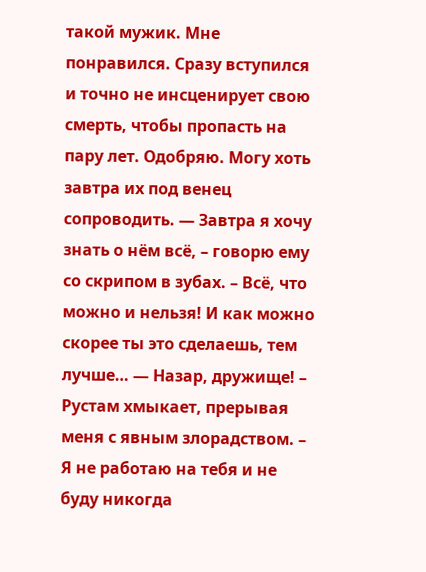такой мужик. Мне понравился. Сразу вступился и точно не инсценирует свою смерть, чтобы пропасть на пару лет. Одобряю. Могу хоть завтра их под венец сопроводить. — Завтра я хочу знать о нём всё, – говорю ему со скрипом в зубах. – Всё, что можно и нельзя! И как можно скорее ты это сделаешь, тем лучше… — Назар, дружище! – Рустам хмыкает, прерывая меня с явным злорадством. – Я не работаю на тебя и не буду никогда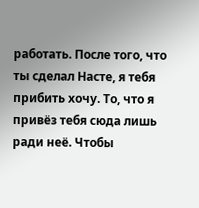работать. После того, что ты сделал Насте, я тебя прибить хочу. То, что я привёз тебя сюда лишь ради неё. Чтобы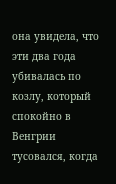она увидела, что эти два года убивалась по козлу, который спокойно в Венгрии тусовался, когда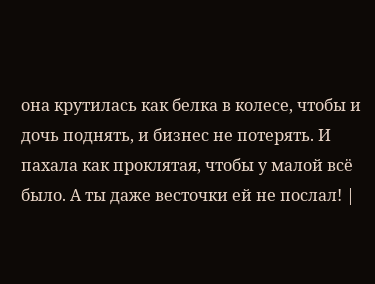она крутилась как белка в колесе, чтобы и дочь поднять, и бизнес не потерять. И пахала как проклятая, чтобы у малой всё было. А ты даже весточки ей не послал! |